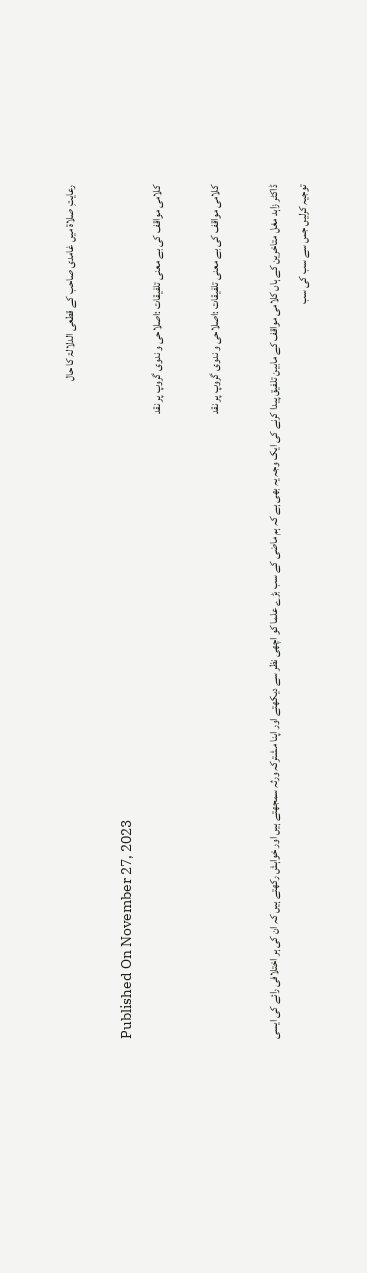رعایتِ صلاۃ میں غامدی صاحب کے قطعی الدلالۃ کا حال

Published On November 27, 2023
کلامی مواقف کی بے معنی تلفیقات :اصلاحی و ندوی گروپ پر نقد

کلامی مواقف کی بے معنی تلفیقات :اصلاحی و ندوی گروپ پر نقد

ڈاکٹر زاہد مغل متاخرین کے ہاں کلامی مواقف کے مابین تلفیق پیدا کرنے کی ایک وجہ یہ بھی ہے کہ ہم ماضی کے سب بڑے علما کو اچھی نظر سے دیکھتے اور اپنا مشترکہ ورثہ سمجھتے ہیں اور خواہش رکھتے ہیں کہ ان کی ہر اختلافی رائے کی ایسی توجیہ کرلیں جس سے سب کی سب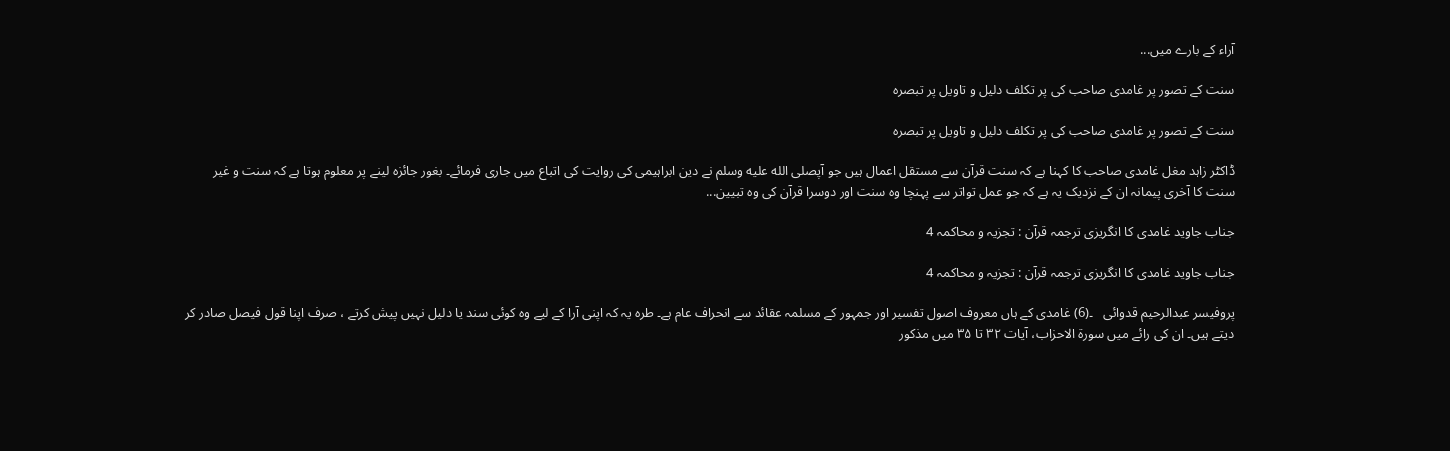آراء کے بارے میں...

سنت کے تصور پر غامدی صاحب کی پر تکلف دلیل و تاویل پر تبصرہ

سنت کے تصور پر غامدی صاحب کی پر تکلف دلیل و تاویل پر تبصرہ

ڈاکٹر زاہد مغل غامدی صاحب کا کہنا ہے کہ سنت قرآن سے مستقل اعمال ہیں جو آپصلى الله عليه وسلم نے دین ابراہیمی کی روایت کی اتباع میں جاری فرمائے۔ بغور جائزہ لینے پر معلوم ہوتا ہے کہ سنت و غیر سنت کا آخری پیمانہ ان کے نزدیک یہ ہے کہ جو عمل تواتر سے پہنچا وہ سنت اور دوسرا قرآن کی وہ تبیین...

جناب جاوید غامدی کا انگریزی ترجمہ قرآن : تجزیہ و محاکمہ 4

جناب جاوید غامدی کا انگریزی ترجمہ قرآن : تجزیہ و محاکمہ 4

پروفیسر عبدالرحیم قدوائی   ۔(6) غامدی کے ہاں معروف اصول تفسیر اور جمہور کے مسلمہ عقائد سے انحراف عام ہے۔ طرہ یہ کہ اپنی آرا کے لیے وہ کوئی سند یا دلیل نہیں پیش کرتے ، صرف اپنا قول فیصل صادر کر دیتے ہیں۔ ان کی رائے میں سورۃ الاحزاب، آیات ۳۲ تا ۳۵ میں مذکور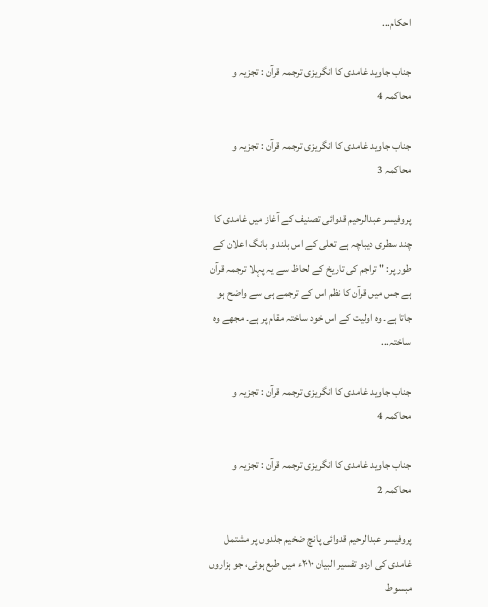احکام...

جناب جاوید غامدی کا انگریزی ترجمہ قرآن : تجزیہ و محاکمہ 4

جناب جاوید غامدی کا انگریزی ترجمہ قرآن : تجزیہ و محاکمہ 3

پروفیسر عبدالرحیم قدوائی تصنیف کے آغاز میں غامدی کا چند سطری دیباچہ ہے تعلی کے اس بلند و بانگ اعلان کے طور پر: " تراجم کی تاریخ کے لحاظ سے یہ پہلا ترجمہ قرآن ہے جس میں قرآن کا نظم اس کے ترجمے ہی سے واضح ہو جاتا ہے۔ وہ اولیت کے اس خود ساختہ مقام پر ہے۔ مجھے وہ ساختہ...

جناب جاوید غامدی کا انگریزی ترجمہ قرآن : تجزیہ و محاکمہ 4

جناب جاوید غامدی کا انگریزی ترجمہ قرآن : تجزیہ و محاکمہ 2

پروفیسر عبدالرحیم قدوائی پانچ ضخیم جلدوں پر مشتمل غامدی کی اردو تفسیر البیان ۲۰۱۰ء میں طبع ہوئی، جو ہزاروں مبسوط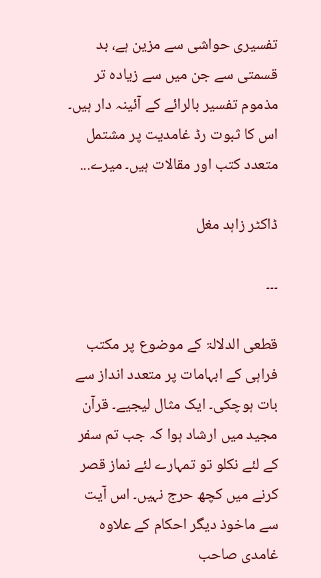تفسیری حواشی سے مزین ہے، بد قسمتی سے جن میں سے زیادہ تر مذموم تفسیر بالرائے کے آئینہ دار ہیں۔ اس کا ثبوت رڈ غامدیت پر مشتمل متعدد کتب اور مقالات ہیں۔ میرے...

ڈاکٹر زاہد مغل

۔۔۔

قطعی الدلالۃ کے موضوع پر مکتب فراہی کے ابہامات پر متعدد انداز سے بات ہوچکی۔ ایک مثال لیجیے۔ قرآن مجید میں ارشاد ہوا کہ جب تم سفر کے لئے نکلو تو تمہارے لئے نماز قصر کرنے میں کچھ حرج نہیں۔ اس آیت سے ماخوذ دیگر احکام کے علاوہ غامدی صاحب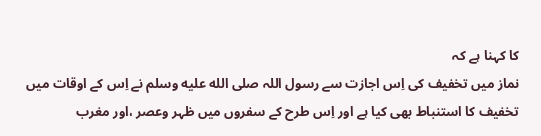کا کہنا ہے کہ
نماز میں تخفیف کی اِس اجازت سے رسول اللہ صلى الله عليه وسلم نے اِس کے اوقات میں تخفیف کا استنباط بھی کیا ہے اور اِس طرح کے سفروں میں ظہر وعصر ،اور مغرب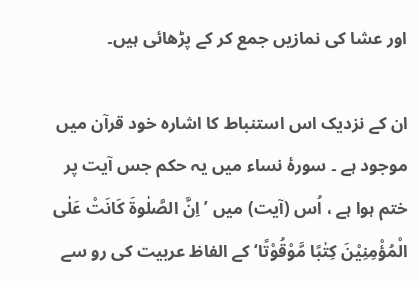اور عشا کی نمازیں جمع کر کے پڑھائی ہیں۔

ان کے نزدیک اس استنباط کا اشارہ خود قرآن میں موجود ہے ۔ سورۂ نساء میں یہ حکم جس آیت پر ختم ہوا ہے ، اُس (آیت) میں ’ اِنَّ الصَّلٰوۃَ کَانَتْ عَلٰی الْمُؤْمِنِیْنَ کِتٰبًا مَّوْقُوْتًا‘ کے الفاظ عربیت کی رو سے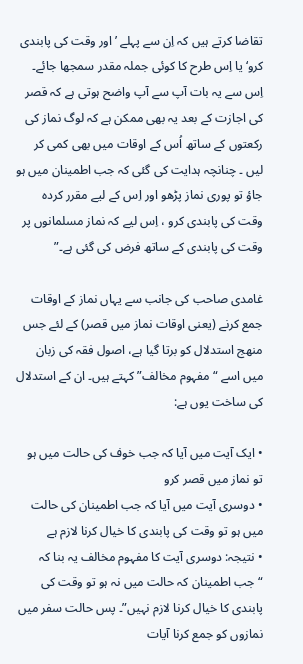تقاضا کرتے ہیں کہ اِن سے پہلے ’اور وقت کی پابندی کرو‘ یا اِس طرح کا کوئی جملہ مقدر سمجھا جائے۔ اِس سے یہ بات آپ سے آپ واضح ہوتی ہے کہ قصر کی اجازت کے بعد یہ بھی ممکن ہے کہ لوگ نماز کی رکعتوں کے ساتھ اُس کے اوقات میں بھی کمی کر لیں ۔ چنانچہ ہدایت کی گئی کہ جب اطمینان میں ہو جاؤ تو پوری نماز پڑھو اور اِس کے لیے مقرر کردہ وقت کی پابندی کرو ، اِس لیے کہ نماز مسلمانوں پر وقت کی پابندی کے ساتھ فرض کی گئی ہے۔”

غامدی صاحب کی جانب سے یہاں نماز کے اوقات جمع کرنے (یعنی اوقات نماز میں قصر) کے لئے جس منھج استدلال کو برتا گیا ہے، اصول فقہ کی زبان میں اسے “مفہوم مخالف” کہتے ہیں۔ ان کے استدلال کی ساخت یوں ہے:

• ایک آیت میں آیا کہ جب خوف کی حالت میں ہو تو نماز میں قصر کرو
• دوسری آیت میں آیا کہ جب اطمینان کی حالت میں ہو تو وقت کی پابندی کا خیال کرنا لازم ہے
• نتیجہ: دوسری آیت کا مفہوم مخالف یہ بنا کہ “جب اطمینان کہ حالت میں نہ ہو تو وقت کی پابندی کا خیال کرنا لازم نہیں”۔ پس حالت سفر میں نمازوں کو جمع کرنا آیات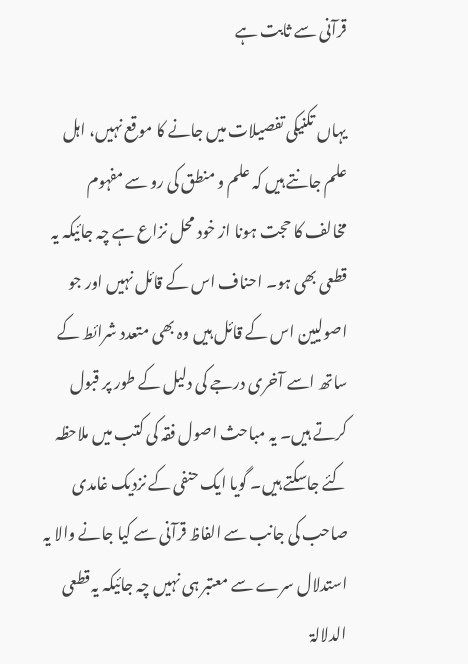قرآنی سے ثابت ہے

یہاں تکنیکی تفصیلات میں جانے کا موقع نہیں، اہل علم جانتے ہیں کہ علم و منطق کی رو سے مفہوم مخالف کا حجت ہونا از خود محل نزاع ہے چہ جائیکہ یہ قطعی بھی ہو۔ احناف اس کے قائل نہیں اور جو اصولیین اس کے قائل ہیں وہ بھی متعدد شرائط کے ساتھ اسے آخری درجے کی دلیل کے طور پر قبول کرتے ہیں۔ یہ مباحث اصول فقہ کی کتب میں ملاحظہ کئے جاسکتے ہیں۔ گویا ایک حنفی کے نزدیک غامدی صاحب کی جانب سے الفاظ قرآنی سے کیا جانے والا یہ استدلال سرے سے معتبر ہی نہیں چہ جائیکہ یہ قطعی الدلالۃ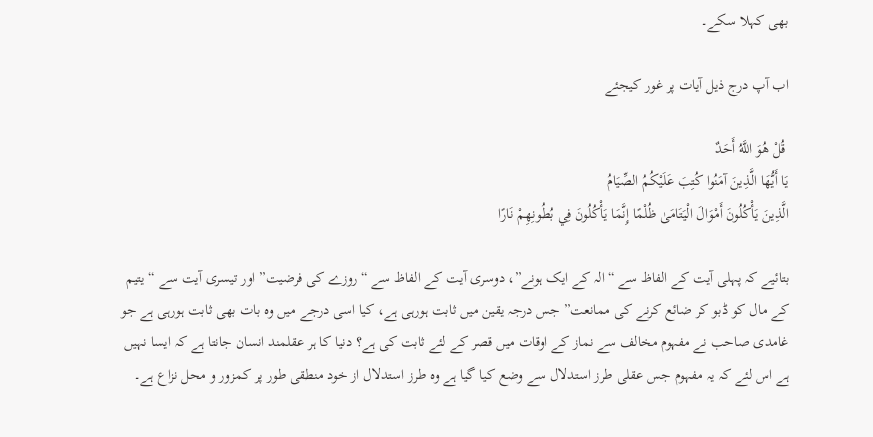بھی کہلا سکے۔

اب آپ درج ذیل آیات پر غور کیجئے

 قُلْ هُوَ اللَّهُ أَحَدٌ
يَا أَيُّهَا الَّذِينَ آمَنُوا كُتِبَ عَلَيْكُمُ الصِّيَامُ
الَّذِينَ يَأْكُلُونَ أَمْوَالَ الْيَتَامَىٰ ظُلْمًا إِنَّمَا يَأْكُلُونَ فِي بُطُونِهِمْ نَارًا

بتائیے کہ پہلی آیت کے الفاظ سے “الہ کے ایک ہونے”، دوسری آیت کے الفاظ سے “روزے کی فرضیت” اور تیسری آیت سے “یتیم کے مال کو ڈبو کر ضائع کرنے کی ممانعت” جس درجہ یقین میں ثابت ہورہی ہے، کیا اسی درجے میں وہ بات بھی ثابت ہورہی ہے جو غامدی صاحب نے مفہوم مخالف سے نماز کے اوقات میں قصر کے لئے ثابت کی ہے؟ دنیا کا ہر عقلمند انسان جانتا ہے کہ ایسا نہیں ہے اس لئے کہ یہ مفہوم جس عقلی طرز استدلال سے وضع کیا گیا ہے وہ طرز استدلال از خود منطقی طور پر کمزور و محل نزاع ہے۔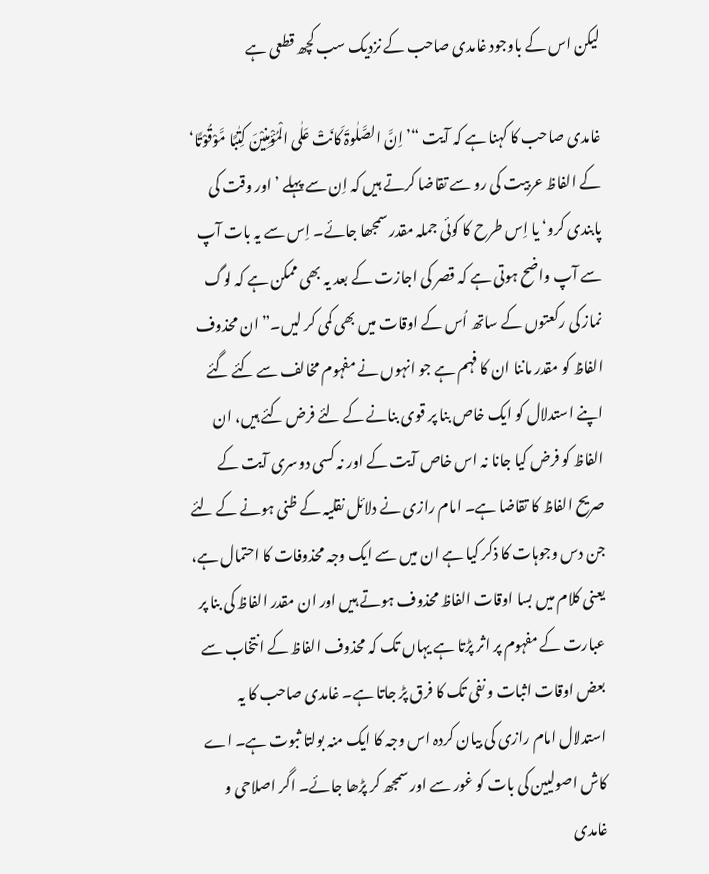لیکن اس کے باوجود غامدی صاحب کے نزدیک سب کچھ قطعی ہے

غامدی صاحب کا کہنا ہے کہ آیت “’ اِنَّ الصَّلٰوۃَ کَانَتْ عَلٰی الْمُؤْمِنِیْنَ کِتٰبًا مَّوْقُوْتًا‘ کے الفاظ عربیت کی رو سے تقاضا کرتے ہیں کہ اِن سے پہلے ’اور وقت کی پابندی کرو‘ یا اِس طرح کا کوئی جملہ مقدر سمجھا جائے۔ اِس سے یہ بات آپ سے آپ واضح ہوتی ہے کہ قصر کی اجازت کے بعد یہ بھی ممکن ہے کہ لوگ نماز کی رکعتوں کے ساتھ اُس کے اوقات میں بھی کمی کر لیں۔” ان محذوف الفاظ کو مقدر ماننا ان کا فہم ہے جو انہوں نے مفہوم مخالف سے کئے گئے اپنے استدلال کو ایک خاص بنا پر قوی بنانے کے لئے فرض کئے ہیں، ان الفاظ کو فرض کیا جانا نہ اس خاص آیت کے اور نہ کسی دوسری آیت کے صریح الفاظ کا تقاضا ہے۔ امام رازی نے دلائل نقلیہ کے ظنی ہونے کے لئے جن دس وجوہات کا ذکر کیا ہے ان میں سے ایک وجہ محذوفات کا احتمال ہے، یعنی کلام میں بسا اوقات الفاظ محذوف ہوتے ہیں اور ان مقدر الفاظ کی بنا پر عبارت کے مفہوم پر اثر پڑتا ہے یہاں تک کہ محذوف الفاظ کے انتخاب سے بعض اوقات اثبات و نفی تک کا فرق پڑ جاتا ہے۔ غامدی صاحب کا یہ استدلال امام رازی کی بیان کردہ اس وجہ کا ایک منہ بولتا ثبوت ہے۔ اے کاش اصولیین کی بات کو غور سے اور سمجھ کر پڑھا جائے۔ اگر اصلاحی و غامدی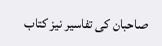صاحبان کی تفاسیر نیز کتاب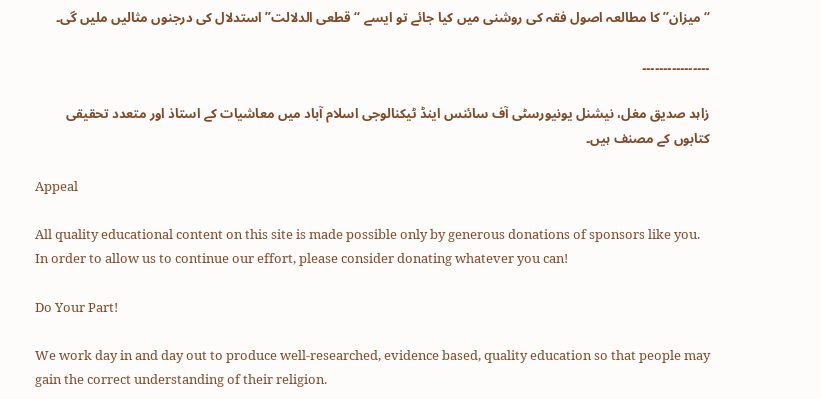“میزان” کا مطالعہ اصول فقہ کی روشنی میں کیا جائے تو ایسے “قطعی الدلالت” استدلال کی درجنوں مثالیں ملیں گی۔

۔۔۔۔۔۔۔۔۔۔۔۔۔۔۔۔

زاہد صدیق مغل، نیشنل یونیورسٹی آف سائنس اینڈ ٹیکنالوجی اسلام آباد میں معاشیات کے استاذ اور متعدد تحقیقی کتابوں کے مصنف ہیں۔

Appeal

All quality educational content on this site is made possible only by generous donations of sponsors like you. In order to allow us to continue our effort, please consider donating whatever you can!

Do Your Part!

We work day in and day out to produce well-researched, evidence based, quality education so that people may gain the correct understanding of their religion.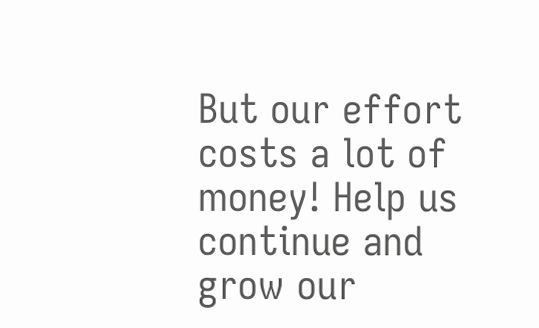But our effort costs a lot of money! Help us continue and grow our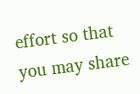effort so that you may share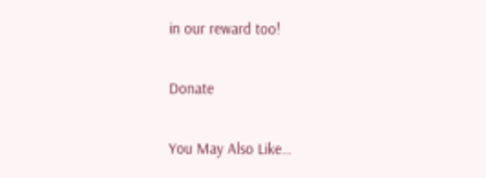in our reward too!

Donate

You May Also Like…